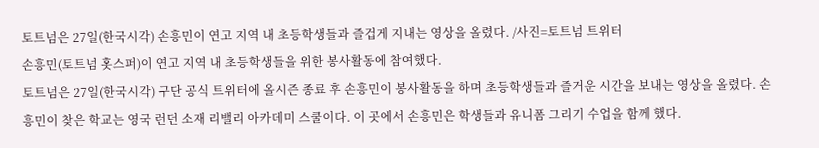토트넘은 27일(한국시각) 손흥민이 연고 지역 내 초등학생들과 즐겁게 지내는 영상을 올렸다. /사진=토트넘 트위터
손흥민(토트넘 홋스퍼)이 연고 지역 내 초등학생들을 위한 봉사활동에 참여했다.
토트넘은 27일(한국시각) 구단 공식 트위터에 올시즌 종료 후 손흥민이 봉사활동을 하며 초등학생들과 즐거운 시간을 보내는 영상을 올렸다. 손흥민이 찾은 학교는 영국 런던 소재 리밸리 아카데미 스쿨이다. 이 곳에서 손흥민은 학생들과 유니폼 그리기 수업을 함께 했다.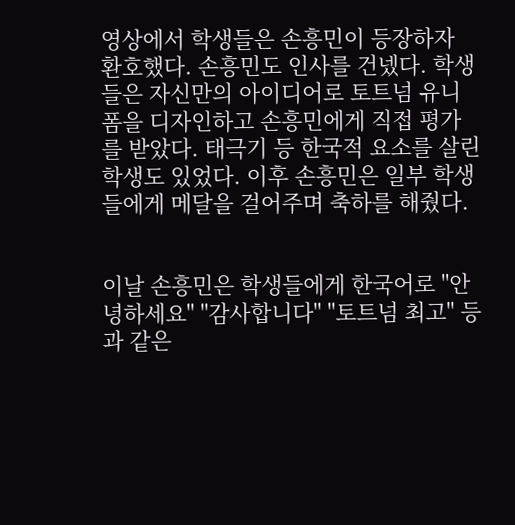영상에서 학생들은 손흥민이 등장하자 환호했다. 손흥민도 인사를 건넸다. 학생들은 자신만의 아이디어로 토트넘 유니폼을 디자인하고 손흥민에게 직접 평가를 받았다. 태극기 등 한국적 요소를 살린 학생도 있었다. 이후 손흥민은 일부 학생들에게 메달을 걸어주며 축하를 해줬다.


이날 손흥민은 학생들에게 한국어로 "안녕하세요" "감사합니다" "토트넘 최고" 등과 같은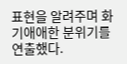표현을 알려주며 화기애애한 분위기를 연출했다.